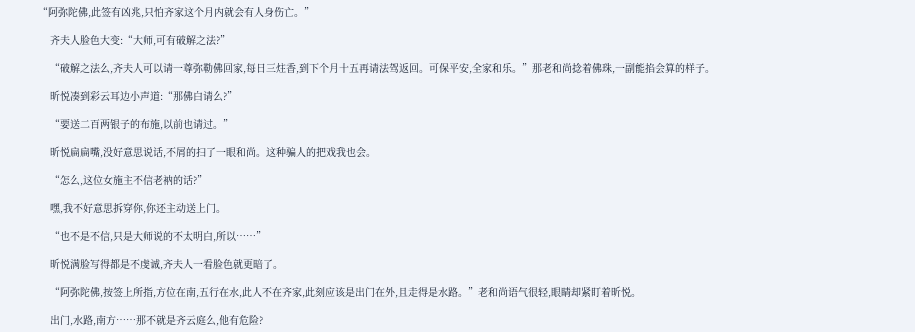“阿弥陀佛,此签有凶兆,只怕齐家这个月内就会有人身伤亡。”

    齐夫人脸色大变:“大师,可有破解之法?”

    “破解之法么,齐夫人可以请一尊弥勒佛回家,每日三炷香,到下个月十五再请法驾返回。可保平安,全家和乐。”那老和尚捻着佛珠,一副能掐会算的样子。

    昕悦凑到彩云耳边小声道:“那佛白请么?”

    “要送二百两银子的布施,以前也请过。”

    昕悦扁扁嘴,没好意思说话,不屑的扫了一眼和尚。这种骗人的把戏我也会。

    “怎么,这位女施主不信老衲的话?”

    嘿,我不好意思拆穿你,你还主动送上门。

    “也不是不信,只是大师说的不太明白,所以……”

    昕悦满脸写得都是不虔诚,齐夫人一看脸色就更暗了。

    “阿弥陀佛,按签上所指,方位在南,五行在水,此人不在齐家,此刻应该是出门在外,且走得是水路。”老和尚语气很轻,眼睛却紧盯着昕悦。

    出门,水路,南方……那不就是齐云庭么,他有危险?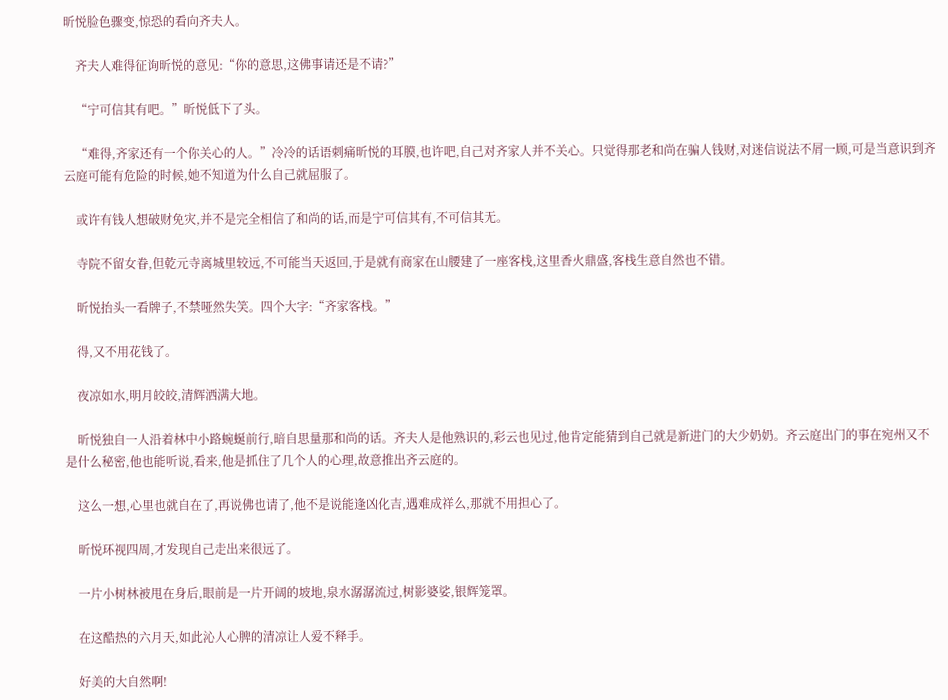昕悦脸色骤变,惊恐的看向齐夫人。

    齐夫人难得征询昕悦的意见:“你的意思,这佛事请还是不请?”

    “宁可信其有吧。”昕悦低下了头。

    “难得,齐家还有一个你关心的人。”冷冷的话语刺痛昕悦的耳膜,也许吧,自己对齐家人并不关心。只觉得那老和尚在骗人钱财,对迷信说法不屑一顾,可是当意识到齐云庭可能有危险的时候,她不知道为什么自己就屈服了。

    或许有钱人想破财免灾,并不是完全相信了和尚的话,而是宁可信其有,不可信其无。

    寺院不留女眷,但乾元寺离城里较远,不可能当天返回,于是就有商家在山腰建了一座客栈,这里香火鼎盛,客栈生意自然也不错。

    昕悦抬头一看牌子,不禁哑然失笑。四个大字:“齐家客栈。”

    得,又不用花钱了。

    夜凉如水,明月皎皎,清辉洒满大地。

    昕悦独自一人沿着林中小路蜿蜒前行,暗自思量那和尚的话。齐夫人是他熟识的,彩云也见过,他肯定能猜到自己就是新进门的大少奶奶。齐云庭出门的事在宛州又不是什么秘密,他也能听说,看来,他是抓住了几个人的心理,故意推出齐云庭的。

    这么一想,心里也就自在了,再说佛也请了,他不是说能逢凶化吉,遇难成祥么,那就不用担心了。

    昕悦环视四周,才发现自己走出来很远了。

    一片小树林被甩在身后,眼前是一片开阔的坡地,泉水潺潺流过,树影婆娑,银辉笼罩。

    在这酷热的六月天,如此沁人心脾的清凉让人爱不释手。

    好美的大自然啊!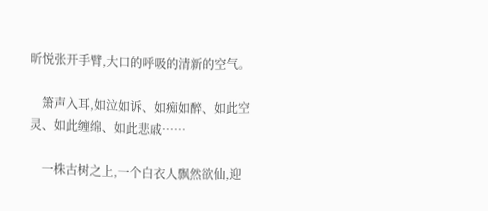昕悦张开手臂,大口的呼吸的清新的空气。

    箫声入耳,如泣如诉、如痴如醉、如此空灵、如此缠绵、如此悲戚……

    一株古树之上,一个白衣人飘然欲仙,迎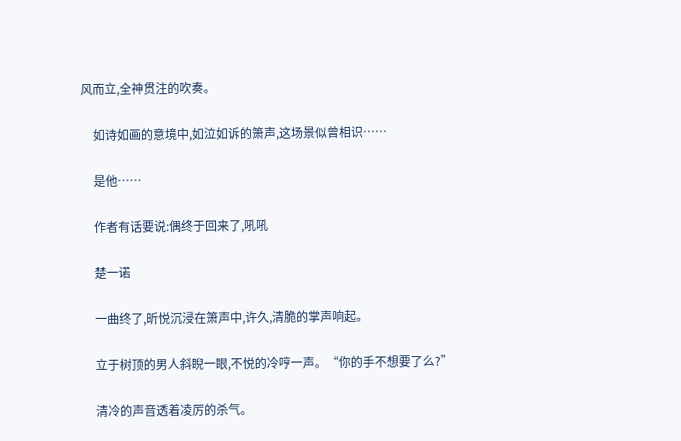风而立,全神贯注的吹奏。

    如诗如画的意境中,如泣如诉的箫声,这场景似曾相识……

    是他……

    作者有话要说:偶终于回来了,吼吼

    楚一诺

    一曲终了,昕悦沉浸在箫声中,许久,清脆的掌声响起。

    立于树顶的男人斜睨一眼,不悦的冷哼一声。“你的手不想要了么?”

    清冷的声音透着凌厉的杀气。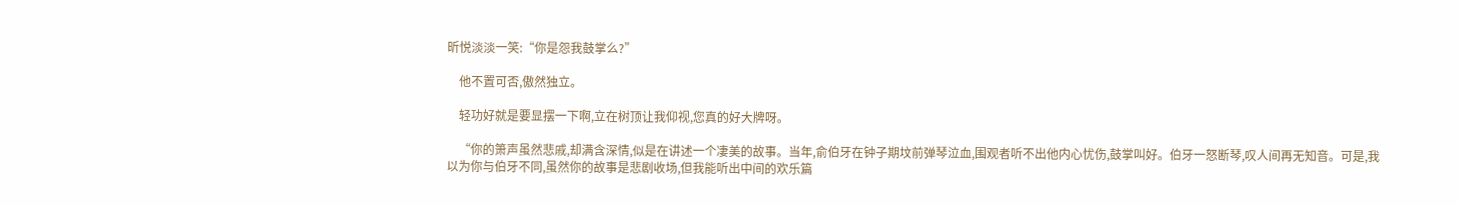昕悦淡淡一笑:“你是怨我鼓掌么?”

    他不置可否,傲然独立。

    轻功好就是要显摆一下啊,立在树顶让我仰视,您真的好大牌呀。

    “你的箫声虽然悲戚,却满含深情,似是在讲述一个凄美的故事。当年,俞伯牙在钟子期坟前弹琴泣血,围观者听不出他内心忧伤,鼓掌叫好。伯牙一怒断琴,叹人间再无知音。可是,我以为你与伯牙不同,虽然你的故事是悲剧收场,但我能听出中间的欢乐篇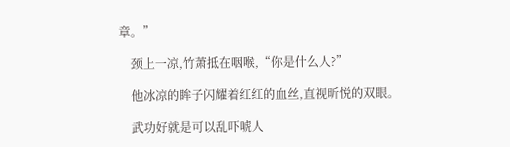章。”

    颈上一凉,竹萧抵在咽喉,“你是什么人?”

    他冰凉的眸子闪耀着红红的血丝,直视昕悦的双眼。

    武功好就是可以乱吓唬人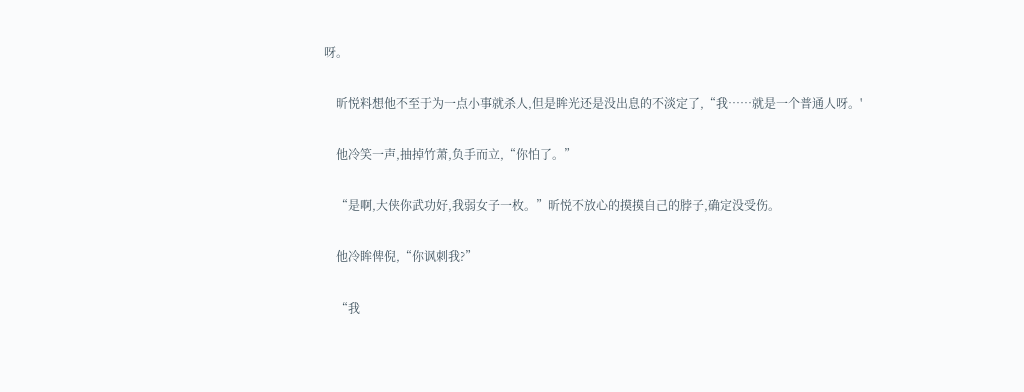呀。

    昕悦料想他不至于为一点小事就杀人,但是眸光还是没出息的不淡定了,“我……就是一个普通人呀。'

    他冷笑一声,抽掉竹萧,负手而立,“你怕了。”

    “是啊,大侠你武功好,我弱女子一枚。”昕悦不放心的摸摸自己的脖子,确定没受伤。

    他冷眸俾倪,“你讽刺我?”

    “我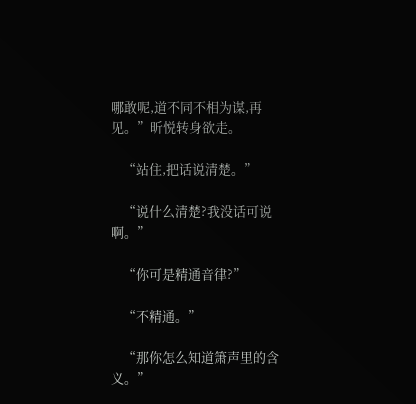哪敢呢,道不同不相为谋,再见。”昕悦转身欲走。

    “站住,把话说清楚。”

    “说什么清楚?我没话可说啊。”

    “你可是精通音律?”

    “不精通。”

    “那你怎么知道箫声里的含义。”